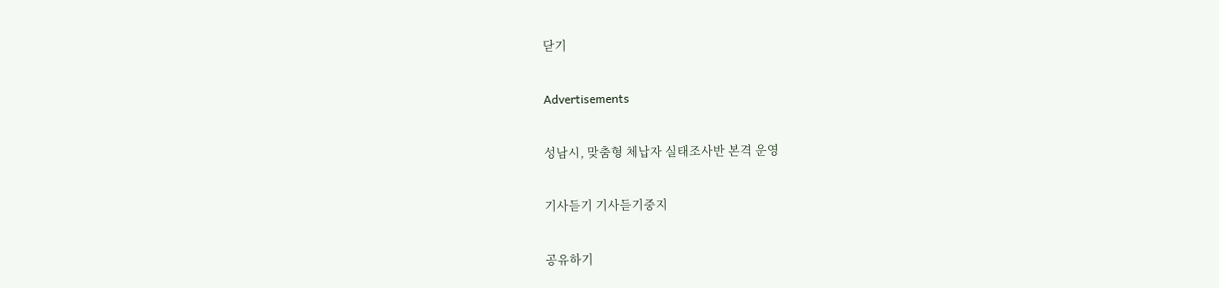닫기

Advertisements

성남시, 맞춤형 체납자 실태조사반 본격 운영

기사듣기 기사듣기중지

공유하기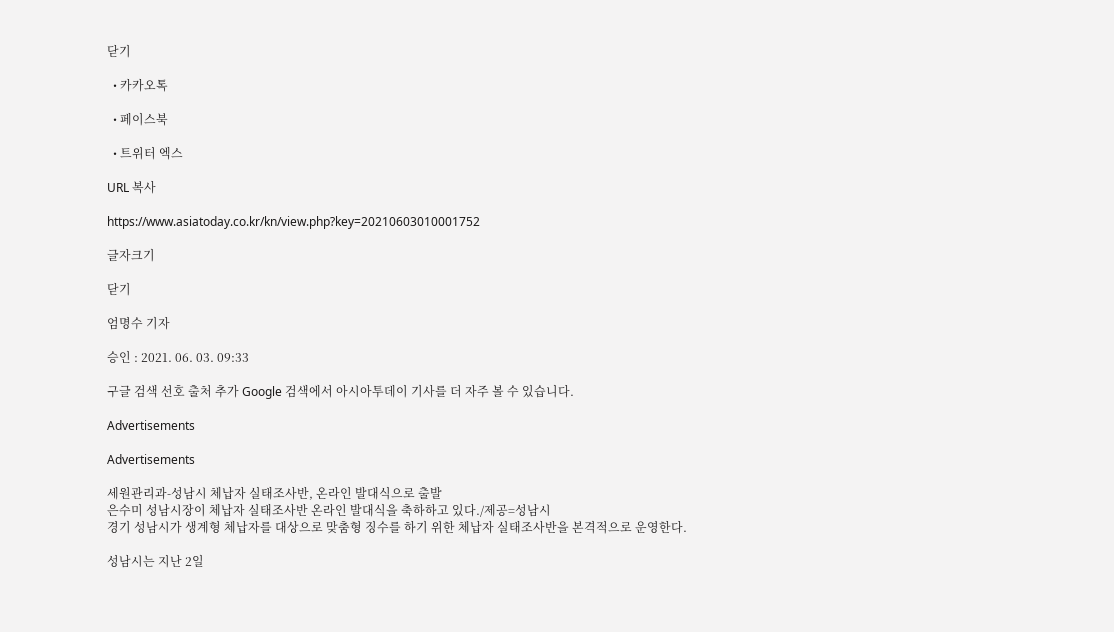닫기

  • 카카오톡

  • 페이스북

  • 트위터 엑스

URL 복사

https://www.asiatoday.co.kr/kn/view.php?key=20210603010001752

글자크기

닫기

엄명수 기자

승인 : 2021. 06. 03. 09:33

구글 검색 선호 출처 추가 Google 검색에서 아시아투데이 기사를 더 자주 볼 수 있습니다.

Advertisements

Advertisements

세원관리과-성남시 체납자 실태조사반, 온라인 발대식으로 출발
은수미 성남시장이 체납자 실태조사반 온라인 발대식을 축하하고 있다./제공=성남시
경기 성남시가 생계형 체납자를 대상으로 맞춤형 징수를 하기 위한 체납자 실태조사반을 본격적으로 운영한다.

성남시는 지난 2일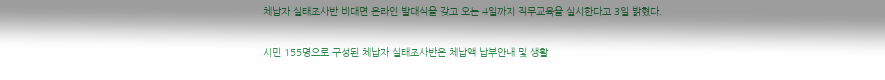체납자 실태조사반 비대면 온라인 발대식을 갖고 오는 4일까지 직무교육을 실시한다고 3일 밝혔다.

시민 155명으로 구성된 체납자 실태조사반은 체납액 납부안내 및 생활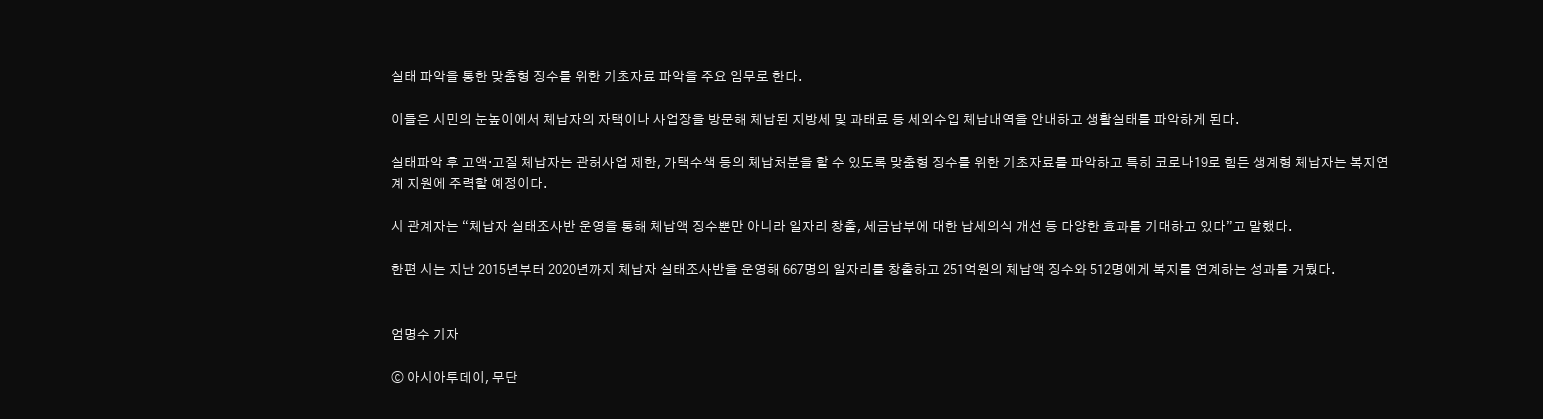실태 파악을 통한 맞춤형 징수를 위한 기초자료 파악을 주요 임무로 한다.

이들은 시민의 눈높이에서 체납자의 자택이나 사업장을 방문해 체납된 지방세 및 과태료 등 세외수입 체납내역을 안내하고 생활실태를 파악하게 된다.

실태파악 후 고액·고질 체납자는 관허사업 제한, 가택수색 등의 체납처분을 할 수 있도록 맞춤형 징수를 위한 기초자료를 파악하고 특히 코로나19로 힘든 생계형 체납자는 복지연계 지원에 주력할 예정이다.

시 관계자는 “체납자 실태조사반 운영을 통해 체납액 징수뿐만 아니라 일자리 창출, 세금납부에 대한 납세의식 개선 등 다양한 효과를 기대하고 있다”고 말했다.

한편 시는 지난 2015년부터 2020년까지 체납자 실태조사반을 운영해 667명의 일자리를 창출하고 251억원의 체납액 징수와 512명에게 복지를 연계하는 성과를 거뒀다.


엄명수 기자

ⓒ 아시아투데이, 무단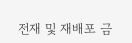전재 및 재배포 금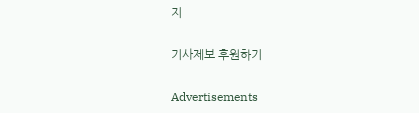지

기사제보 후원하기

Advertisements